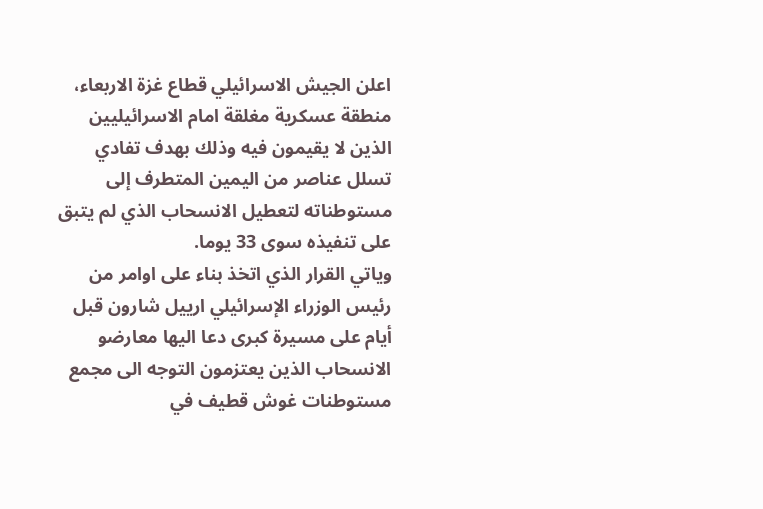اعلن الجيش الاسرائيلي قطاع غزة الاربعاء، منطقة عسكرية مغلقة امام الاسرائيليين الذين لا يقيمون فيه وذلك بهدف تفادي تسلل عناصر من اليمين المتطرف إلى مستوطناته لتعطيل الانسحاب الذي لم يتبق على تنفيذه سوى 33 يوما.
وياتي القرار الذي اتخذ بناء على اوامر من رئيس الوزراء الإسرائيلي ارييل شارون قبل أيام على مسيرة كبرى دعا اليها معارضو الانسحاب الذين يعتزمون التوجه الى مجمع مستوطنات غوش قطيف في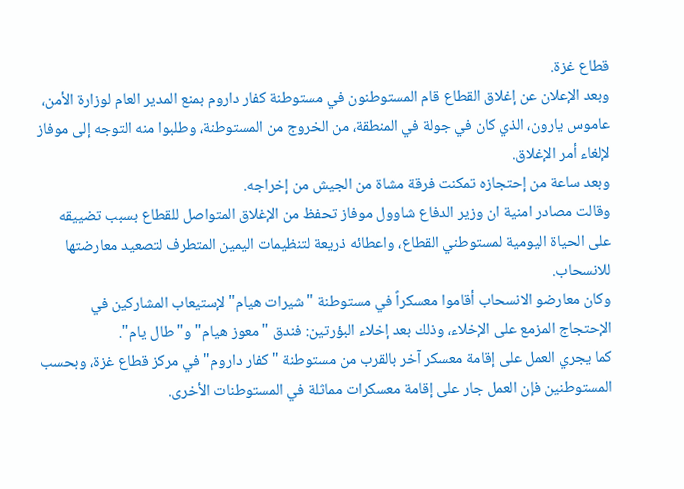قطاع غزة.
وبعد الإعلان عن إغلاق القطاع قام المستوطنون في مستوطنة كفار داروم بمنع المدير العام لوزارة الأمن، عاموس يارون، الذي كان في جولة في المنطقة، من الخروج من المستوطنة، وطلبوا منه التوجه إلى موفاز لإلغاء أمر الإغلاق.
وبعد ساعة من إحتجازه تمكنت فرقة مشاة من الجيش من إخراجه.
وقالت مصادر امنية ان وزير الدفاع شاوول موفاز تحفظ من الإغلاق المتواصل للقطاع بسبب تضييقه على الحياة اليومية لمستوطني القطاع، واعطائه ذريعة لتنظيمات اليمين المتطرف لتصعيد معارضتها للانسحاب.
وكان معارضو الانسحاب أقاموا معسكراً في مستوطنة "شيرات هيام" لإستيعاب المشاركين في الإحتجاج المزمع على الإخلاء، وذلك بعد إخلاء البؤرتين: فندق "معوز هيام" و"طال يام".
كما يجري العمل على إقامة معسكر آخر بالقرب من مستوطنة "كفار داروم" في مركز قطاع غزة، وبحسب المستوطنين فإن العمل جار على إقامة معسكرات مماثلة في المستوطنات الأخرى.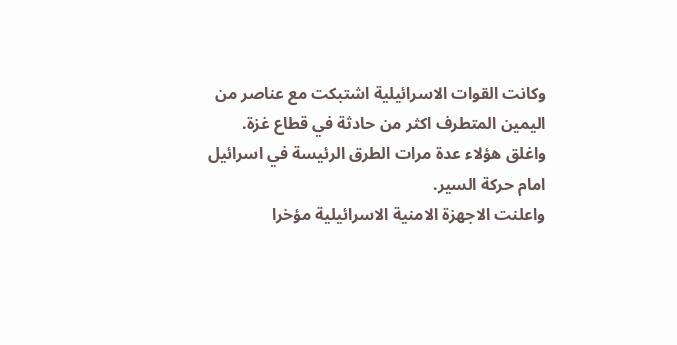وكانت القوات الاسرائيلية اشتبكت مع عناصر من اليمين المتطرف اكثر من حادثة في قطاع غزة.
واغلق هؤلاء عدة مرات الطرق الرئيسة في اسرائيل امام حركة السير.
واعلنت الاجهزة الامنية الاسرائيلية مؤخرا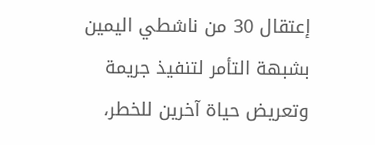إعتقال 30 من ناشطي اليمين بشبهة التأمر لتنفيذ جريمة وتعريض حياة آخرين للخطر،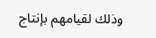وذلك لقيامهم بإنتاج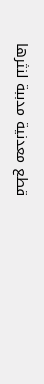قطع معدنية مدببة لنثرها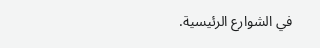في الشوارع الرئيسية.